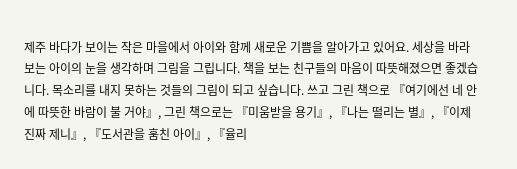제주 바다가 보이는 작은 마을에서 아이와 함께 새로운 기쁨을 알아가고 있어요. 세상을 바라보는 아이의 눈을 생각하며 그림을 그립니다. 책을 보는 친구들의 마음이 따뜻해졌으면 좋겠습니다. 목소리를 내지 못하는 것들의 그림이 되고 싶습니다. 쓰고 그린 책으로 『여기에선 네 안에 따뜻한 바람이 불 거야』, 그린 책으로는 『미움받을 용기』, 『나는 떨리는 별』, 『이제 진짜 제니』, 『도서관을 훔친 아이』, 『율리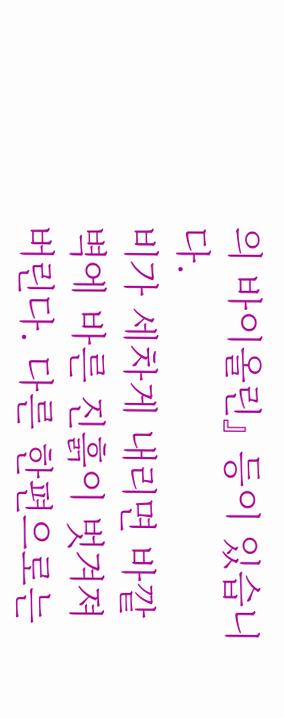의 바이올린』 등이 있습니다.
비가 세차게 내리면 바깥벽에 바른 진흙이 벗겨져 버린다. 다른 한편으로는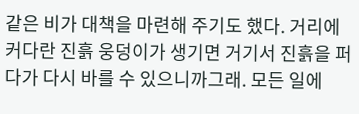같은 비가 대책을 마련해 주기도 했다. 거리에 커다란 진흙 웅덩이가 생기면 거기서 진흙을 퍼다가 다시 바를 수 있으니까그래. 모든 일에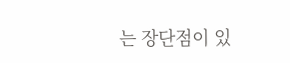는 장단점이 있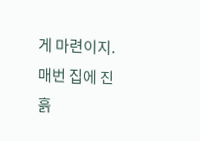게 마련이지. 매번 집에 진흙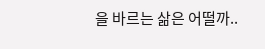을 바르는 삶은 어떨까..